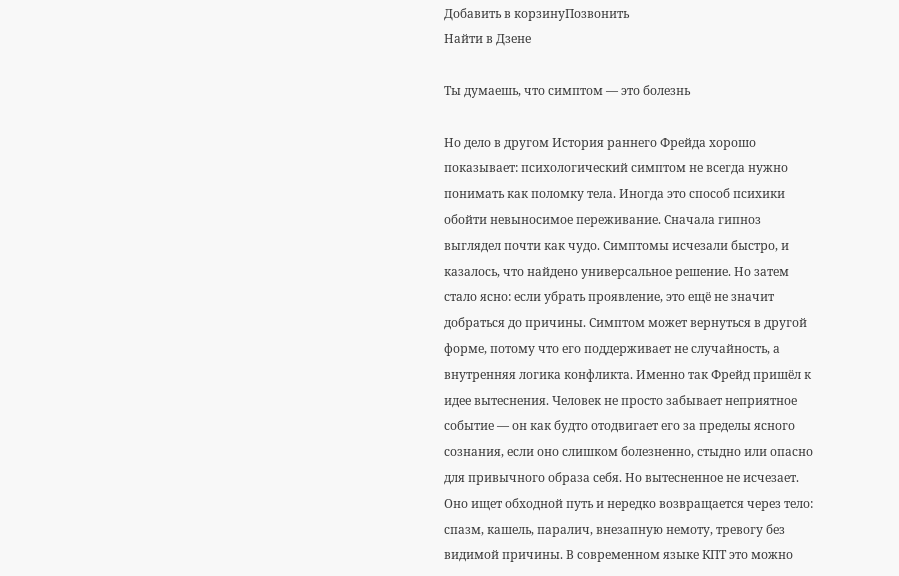Добавить в корзинуПозвонить
Найти в Дзене

Ты думаешь, что симптом — это болезнь

Но дело в другом История раннего Фрейда хорошо показывает: психологический симптом не всегда нужно понимать как поломку тела. Иногда это способ психики обойти невыносимое переживание. Сначала гипноз выглядел почти как чудо. Симптомы исчезали быстро, и казалось, что найдено универсальное решение. Но затем стало ясно: если убрать проявление, это ещё не значит добраться до причины. Симптом может вернуться в другой форме, потому что его поддерживает не случайность, а внутренняя логика конфликта. Именно так Фрейд пришёл к идее вытеснения. Человек не просто забывает неприятное событие — он как будто отодвигает его за пределы ясного сознания, если оно слишком болезненно, стыдно или опасно для привычного образа себя. Но вытесненное не исчезает. Оно ищет обходной путь и нередко возвращается через тело: спазм, кашель, паралич, внезапную немоту, тревогу без видимой причины. В современном языке КПТ это можно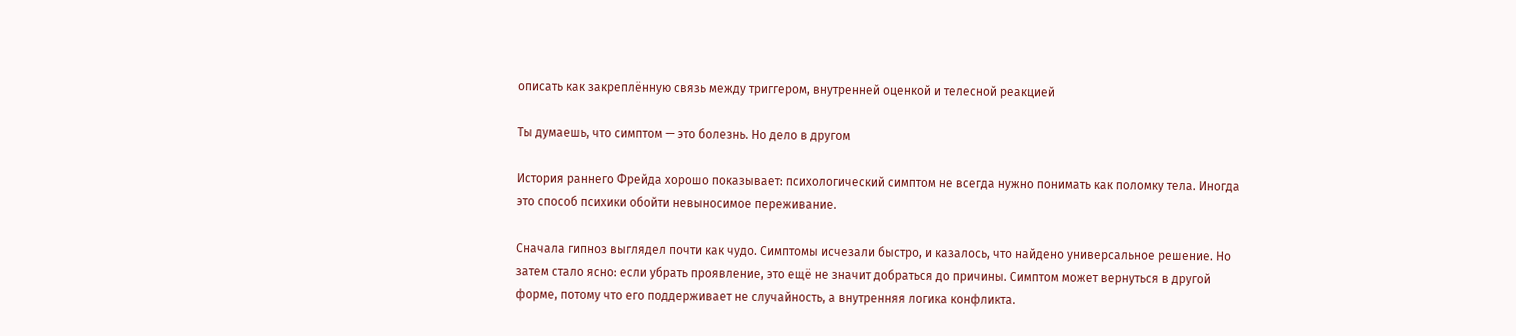описать как закреплённую связь между триггером, внутренней оценкой и телесной реакцией

Ты думаешь, что симптом — это болезнь. Но дело в другом

История раннего Фрейда хорошо показывает: психологический симптом не всегда нужно понимать как поломку тела. Иногда это способ психики обойти невыносимое переживание.

Сначала гипноз выглядел почти как чудо. Симптомы исчезали быстро, и казалось, что найдено универсальное решение. Но затем стало ясно: если убрать проявление, это ещё не значит добраться до причины. Симптом может вернуться в другой форме, потому что его поддерживает не случайность, а внутренняя логика конфликта.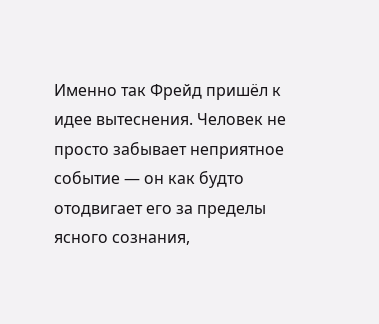Именно так Фрейд пришёл к идее вытеснения. Человек не просто забывает неприятное событие — он как будто отодвигает его за пределы ясного сознания,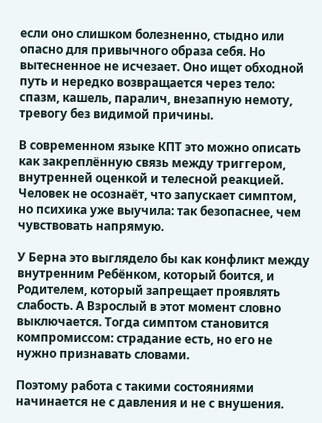если оно слишком болезненно, стыдно или опасно для привычного образа себя. Но вытесненное не исчезает. Оно ищет обходной путь и нередко возвращается через тело: спазм, кашель, паралич, внезапную немоту, тревогу без видимой причины.

В современном языке КПТ это можно описать как закреплённую связь между триггером, внутренней оценкой и телесной реакцией. Человек не осознаёт, что запускает симптом, но психика уже выучила: так безопаснее, чем чувствовать напрямую.

У Берна это выглядело бы как конфликт между внутренним Ребёнком, который боится, и Родителем, который запрещает проявлять слабость. А Взрослый в этот момент словно выключается. Тогда симптом становится компромиссом: страдание есть, но его не нужно признавать словами.

Поэтому работа с такими состояниями начинается не с давления и не с внушения.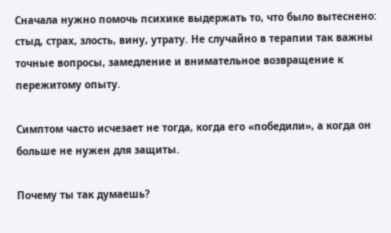Сначала нужно помочь психике выдержать то, что было вытеснено: стыд, страх, злость, вину, утрату. Не случайно в терапии так важны точные вопросы, замедление и внимательное возвращение к пережитому опыту.

Симптом часто исчезает не тогда, когда его «победили», а когда он больше не нужен для защиты.

Почему ты так думаешь?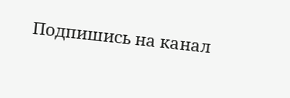Подпишись на канал